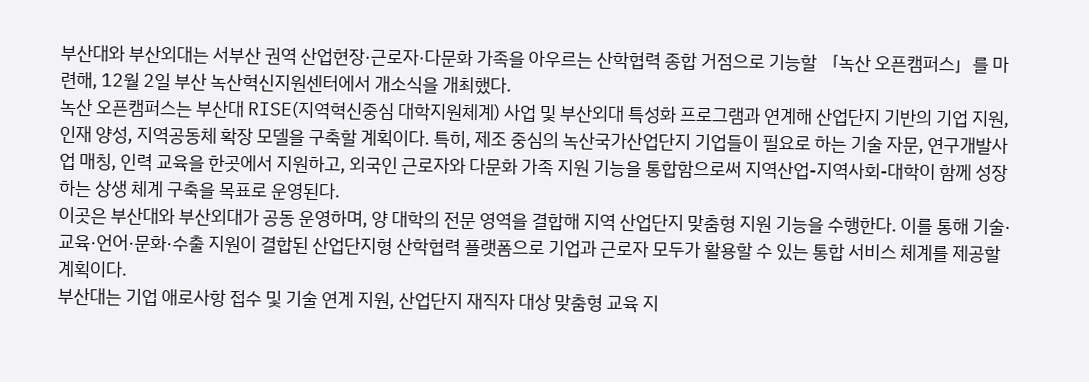부산대와 부산외대는 서부산 권역 산업현장·근로자·다문화 가족을 아우르는 산학협력 종합 거점으로 기능할 「녹산 오픈캠퍼스」를 마련해, 12월 2일 부산 녹산혁신지원센터에서 개소식을 개최했다.
녹산 오픈캠퍼스는 부산대 RISE(지역혁신중심 대학지원체계) 사업 및 부산외대 특성화 프로그램과 연계해 산업단지 기반의 기업 지원, 인재 양성, 지역공동체 확장 모델을 구축할 계획이다. 특히, 제조 중심의 녹산국가산업단지 기업들이 필요로 하는 기술 자문, 연구개발사업 매칭, 인력 교육을 한곳에서 지원하고, 외국인 근로자와 다문화 가족 지원 기능을 통합함으로써 지역산업-지역사회-대학이 함께 성장하는 상생 체계 구축을 목표로 운영된다.
이곳은 부산대와 부산외대가 공동 운영하며, 양 대학의 전문 영역을 결합해 지역 산업단지 맞춤형 지원 기능을 수행한다. 이를 통해 기술·교육·언어·문화·수출 지원이 결합된 산업단지형 산학협력 플랫폼으로 기업과 근로자 모두가 활용할 수 있는 통합 서비스 체계를 제공할 계획이다.
부산대는 기업 애로사항 접수 및 기술 연계 지원, 산업단지 재직자 대상 맞춤형 교육 지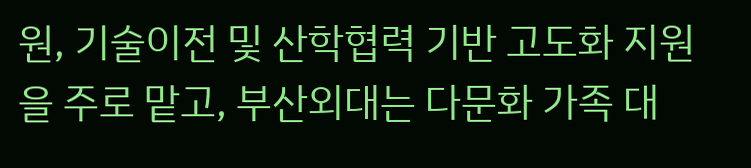원, 기술이전 및 산학협력 기반 고도화 지원을 주로 맡고, 부산외대는 다문화 가족 대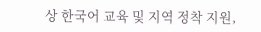상 한국어 교육 및 지역 정착 지원,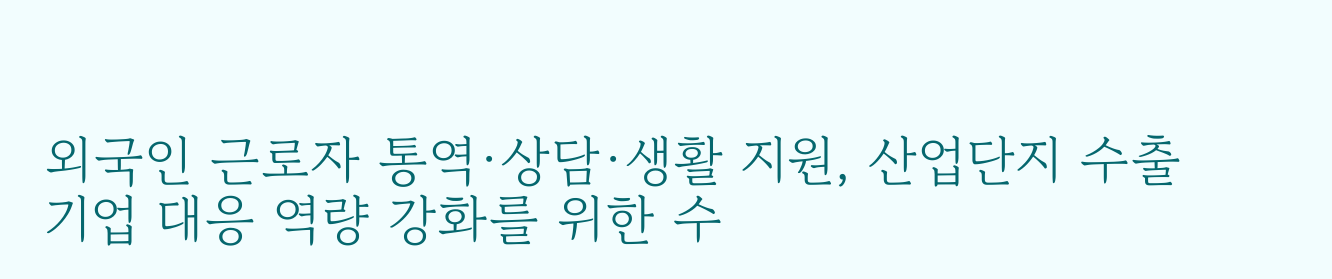외국인 근로자 통역·상담·생활 지원, 산업단지 수출기업 대응 역량 강화를 위한 수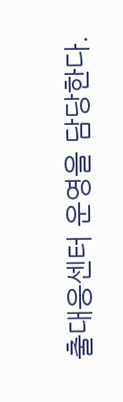출대응센터 운영을 담당한다.